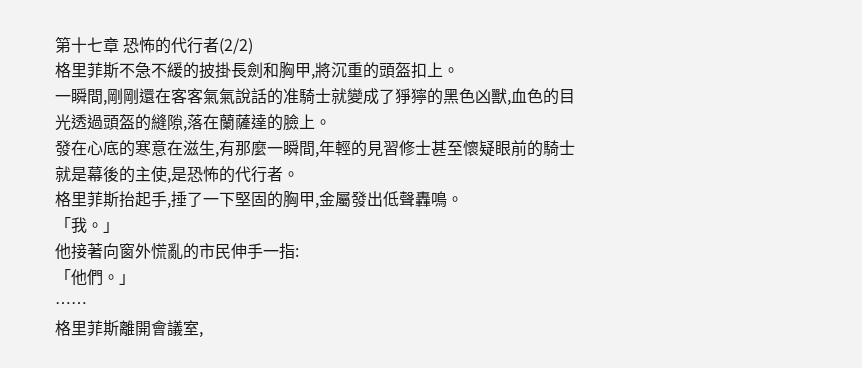第十七章 恐怖的代行者(2/2)
格里菲斯不急不緩的披掛長劍和胸甲,將沉重的頭盔扣上。
一瞬間,剛剛還在客客氣氣說話的准騎士就變成了猙獰的黑色凶獸,血色的目光透過頭盔的縫隙,落在蘭薩達的臉上。
發在心底的寒意在滋生,有那麼一瞬間,年輕的見習修士甚至懷疑眼前的騎士就是幕後的主使,是恐怖的代行者。
格里菲斯抬起手,捶了一下堅固的胸甲,金屬發出低聲轟鳴。
「我。」
他接著向窗外慌亂的市民伸手一指:
「他們。」
……
格里菲斯離開會議室,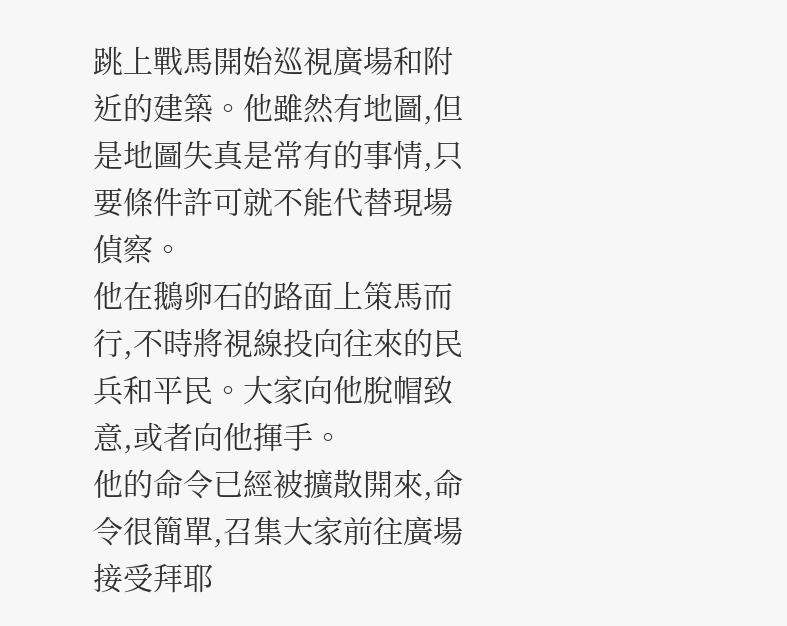跳上戰馬開始巡視廣場和附近的建築。他雖然有地圖,但是地圖失真是常有的事情,只要條件許可就不能代替現場偵察。
他在鵝卵石的路面上策馬而行,不時將視線投向往來的民兵和平民。大家向他脫帽致意,或者向他揮手。
他的命令已經被擴散開來,命令很簡單,召集大家前往廣場接受拜耶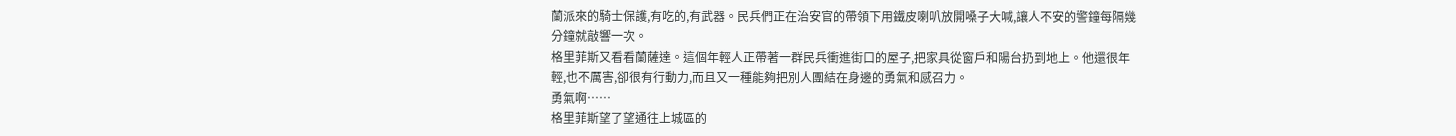蘭派來的騎士保護,有吃的,有武器。民兵們正在治安官的帶領下用鐵皮喇叭放開嗓子大喊,讓人不安的警鐘每隔幾分鐘就敲響一次。
格里菲斯又看看蘭薩達。這個年輕人正帶著一群民兵衝進街口的屋子,把家具從窗戶和陽台扔到地上。他還很年輕,也不厲害,卻很有行動力,而且又一種能夠把別人團結在身邊的勇氣和感召力。
勇氣啊……
格里菲斯望了望通往上城區的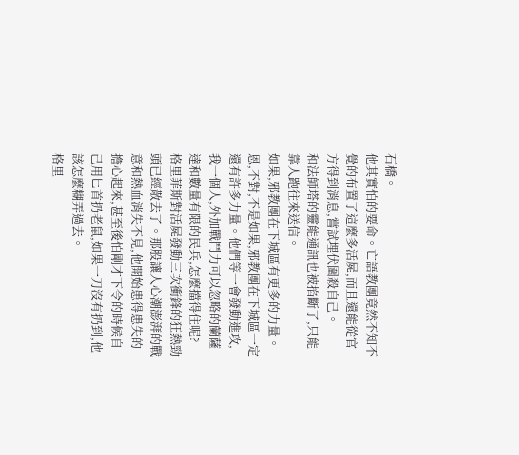石橋。
他其實怕的要命。亡語教團竟然不知不覺的布置了這麼多活屍,而且還能從官方得到消息,嘗試埋伏圍殺自己。
和法師塔的靈能通訊也被掐斷了,只能靠人跑往來送信。
如果,邪教團在下城區有更多的力量。恩,不對,不是如果,邪教團在下城區一定還有許多力量。他們等一會發動進攻,我一個人,外加戰鬥力可以忽略的蘭薩達和數量有限的民兵,怎麼擋得住呢?
格里菲斯對活屍發動三次衝鋒的狂熱勁頭已經散去了。那股讓人心潮澎湃的戰意和熱血消失不見,他開始患得患失的擔心起來,甚至後怕剛才下令的時候自己用匕首扔老鼠,如果一刀沒有扔到,他該怎麼糊弄過去。
格里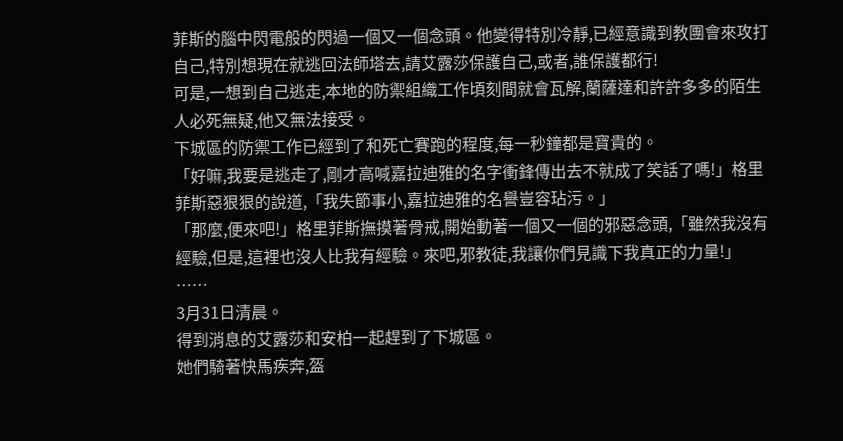菲斯的腦中閃電般的閃過一個又一個念頭。他變得特別冷靜,已經意識到教團會來攻打自己,特別想現在就逃回法師塔去,請艾露莎保護自己,或者,誰保護都行!
可是,一想到自己逃走,本地的防禦組織工作頃刻間就會瓦解,蘭薩達和許許多多的陌生人必死無疑,他又無法接受。
下城區的防禦工作已經到了和死亡賽跑的程度,每一秒鐘都是寶貴的。
「好嘛,我要是逃走了,剛才高喊嘉拉迪雅的名字衝鋒傳出去不就成了笑話了嗎!」格里菲斯惡狠狠的說道,「我失節事小,嘉拉迪雅的名譽豈容玷污。」
「那麼,便來吧!」格里菲斯撫摸著骨戒,開始動著一個又一個的邪惡念頭,「雖然我沒有經驗,但是,這裡也沒人比我有經驗。來吧,邪教徒,我讓你們見識下我真正的力量!」
……
3月31日清晨。
得到消息的艾露莎和安柏一起趕到了下城區。
她們騎著快馬疾奔,盔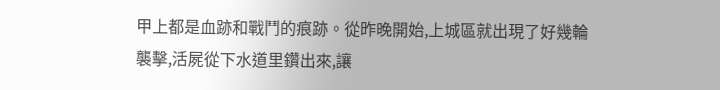甲上都是血跡和戰鬥的痕跡。從昨晚開始,上城區就出現了好幾輪襲擊,活屍從下水道里鑽出來,讓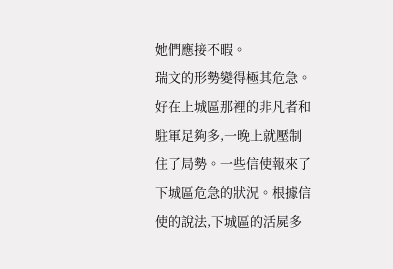她們應接不暇。
瑞文的形勢變得極其危急。
好在上城區那裡的非凡者和駐軍足夠多,一晚上就壓制住了局勢。一些信使報來了下城區危急的狀況。根據信使的說法,下城區的活屍多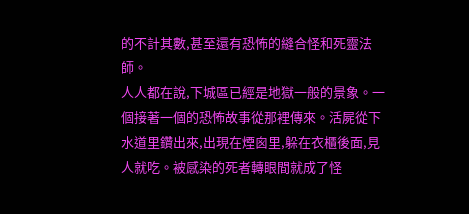的不計其數,甚至還有恐怖的縫合怪和死靈法師。
人人都在說,下城區已經是地獄一般的景象。一個接著一個的恐怖故事從那裡傳來。活屍從下水道里鑽出來,出現在煙囪里,躲在衣櫃後面,見人就吃。被感染的死者轉眼間就成了怪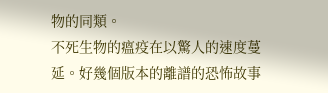物的同類。
不死生物的瘟疫在以驚人的速度蔓延。好幾個版本的離譜的恐怖故事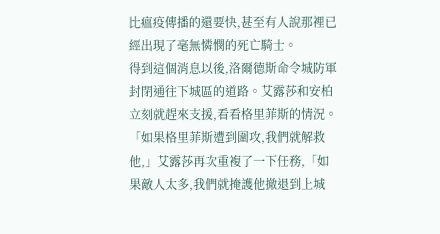比瘟疫傳播的還要快,甚至有人說那裡已經出現了毫無憐憫的死亡騎士。
得到這個消息以後,洛爾德斯命令城防軍封閉通往下城區的道路。艾露莎和安柏立刻就趕來支援,看看格里菲斯的情況。
「如果格里菲斯遭到圍攻,我們就解救他,」艾露莎再次重複了一下任務,「如果敵人太多,我們就掩護他撤退到上城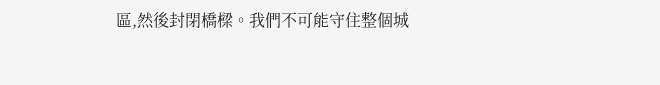區,然後封閉橋樑。我們不可能守住整個城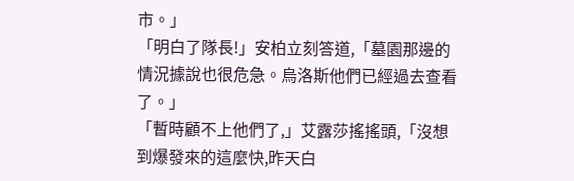市。」
「明白了隊長!」安柏立刻答道,「墓園那邊的情況據說也很危急。烏洛斯他們已經過去查看了。」
「暫時顧不上他們了,」艾露莎搖搖頭,「沒想到爆發來的這麼快,昨天白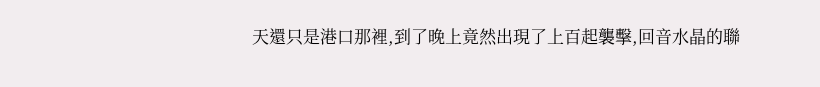天還只是港口那裡,到了晚上竟然出現了上百起襲擊,回音水晶的聯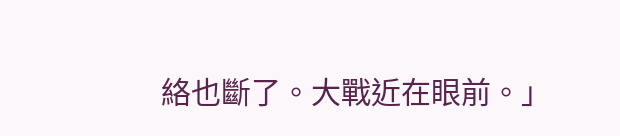絡也斷了。大戰近在眼前。」